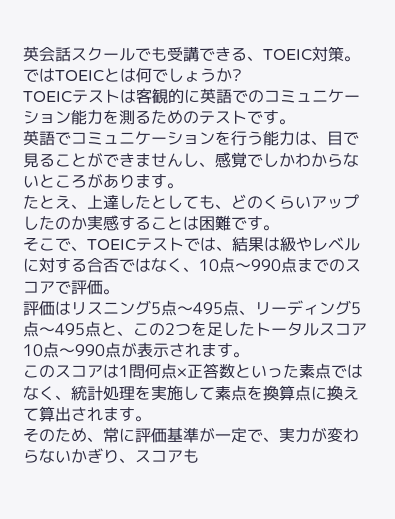英会話スクールでも受講できる、TOEIC対策。
ではTOEICとは何でしょうか?
TOEICテストは客観的に英語でのコミュニケーション能力を測るためのテストです。
英語でコミュニケーションを行う能力は、目で見ることができませんし、感覚でしかわからないところがあります。
たとえ、上達したとしても、どのくらいアップしたのか実感することは困難です。
そこで、TOEICテストでは、結果は級やレベルに対する合否ではなく、10点〜990点までのスコアで評価。
評価はリスニング5点〜495点、リーディング5点〜495点と、この2つを足したトータルスコア10点〜990点が表示されます。
このスコアは1問何点×正答数といった素点ではなく、統計処理を実施して素点を換算点に換えて算出されます。
そのため、常に評価基準が一定で、実力が変わらないかぎり、スコアも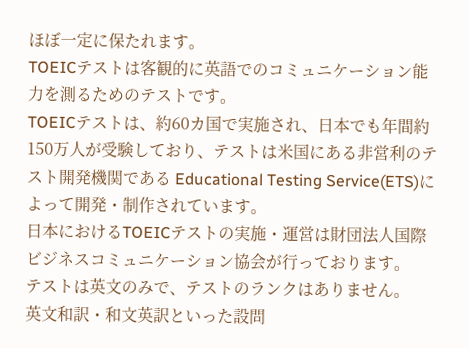ほぼ一定に保たれます。
TOEICテストは客観的に英語でのコミュニケーション能力を測るためのテストです。
TOEICテストは、約60カ国で実施され、日本でも年間約150万人が受験しており、テストは米国にある非営利のテスト開発機関である Educational Testing Service(ETS)によって開発・制作されています。
日本におけるTOEICテストの実施・運営は財団法人国際ビジネスコミュニケーション協会が行っております。
テストは英文のみで、テストのランクはありません。
英文和訳・和文英訳といった設問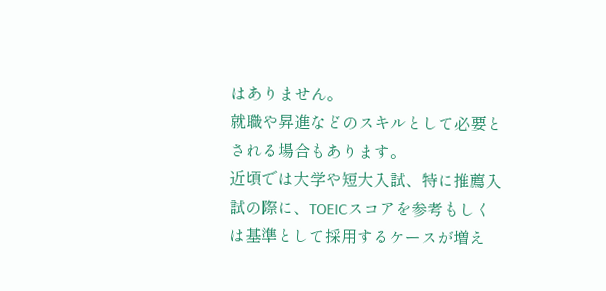はありません。
就職や昇進などのスキルとして必要とされる場合もあります。
近頃では大学や短大入試、特に推薦入試の際に、TOEICスコアを参考もしくは基準として採用するケースが増え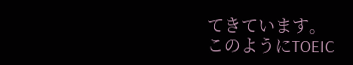てきています。
このようにTOEIC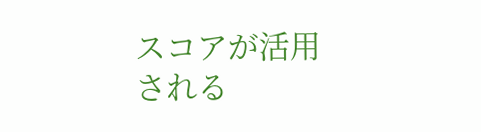スコアが活用される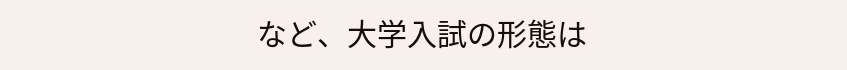など、大学入試の形態は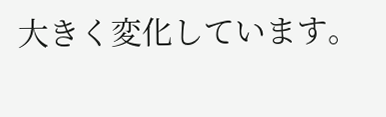大きく変化しています。